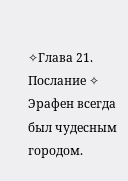✧Глава 21. Послание ✧
Эрафен всегда был чудесным городом.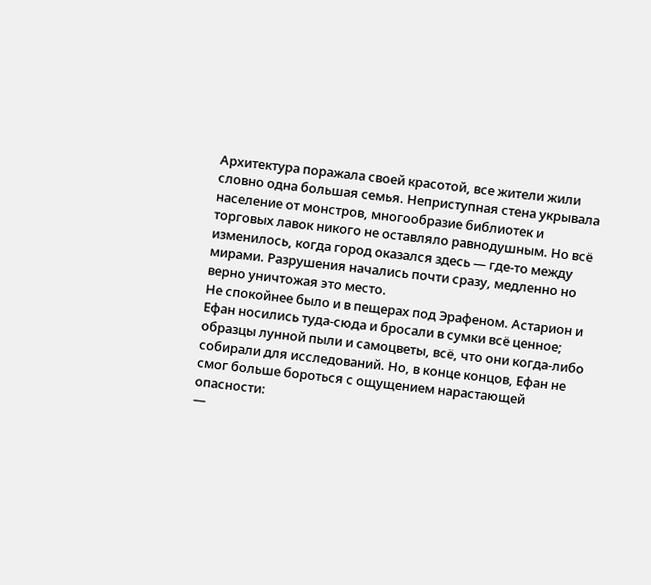Архитектура поражала своей красотой, все жители жили словно одна большая семья. Неприступная стена укрывала население от монстров, многообразие библиотек и торговых лавок никого не оставляло равнодушным. Но всё изменилось, когда город оказался здесь — где-то между мирами. Разрушения начались почти сразу, медленно но верно уничтожая это место.
Не спокойнее было и в пещерах под Эрафеном. Астарион и Ефан носились туда-сюда и бросали в сумки всё ценное; образцы лунной пыли и самоцветы, всё, что они когда-либо собирали для исследований. Но, в конце концов, Ефан не смог больше бороться с ощущением нарастающей опасности:
—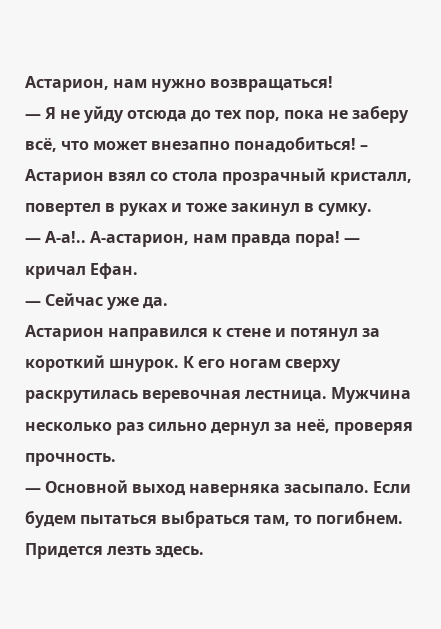Астарион, нам нужно возвращаться!
— Я не уйду отсюда до тех пор, пока не заберу всё, что может внезапно понадобиться! – Астарион взял со стола прозрачный кристалл, повертел в руках и тоже закинул в сумку.
— А-а!.. А-астарион, нам правда пора! — кричал Ефан.
— Сейчас уже да.
Астарион направился к стене и потянул за короткий шнурок. К его ногам сверху раскрутилась веревочная лестница. Мужчина несколько раз сильно дернул за неё, проверяя прочность.
— Основной выход наверняка засыпало. Если будем пытаться выбраться там, то погибнем. Придется лезть здесь.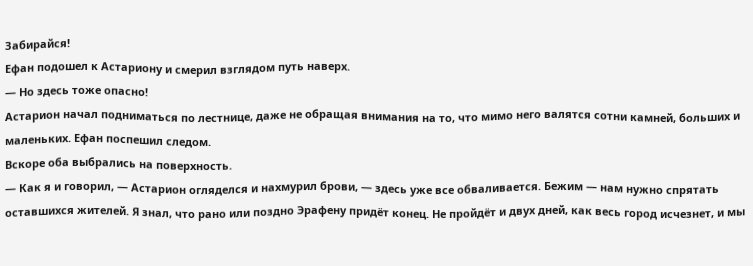Забирайся!
Ефан подошел к Астариону и смерил взглядом путь наверх.
— Но здесь тоже опасно!
Астарион начал подниматься по лестнице, даже не обращая внимания на то, что мимо него валятся сотни камней, больших и маленьких. Ефан поспешил следом.
Вскоре оба выбрались на поверхность.
— Как я и говорил, — Астарион огляделся и нахмурил брови, — здесь уже все обваливается. Бежим — нам нужно спрятать оставшихся жителей. Я знал, что рано или поздно Эрафену придёт конец. Не пройдёт и двух дней, как весь город исчезнет, и мы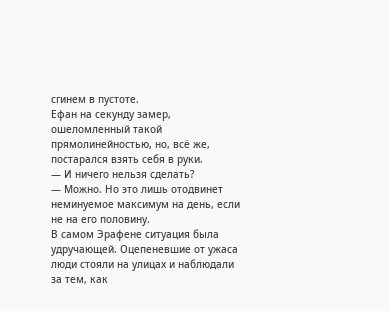сгинем в пустоте.
Ефан на секунду замер, ошеломленный такой прямолинейностью, но, всё же, постарался взять себя в руки.
— И ничего нельзя сделать?
— Можно. Но это лишь отодвинет неминуемое максимум на день, если не на его половину.
В самом Эрафене ситуация была удручающей. Оцепеневшие от ужаса люди стояли на улицах и наблюдали за тем, как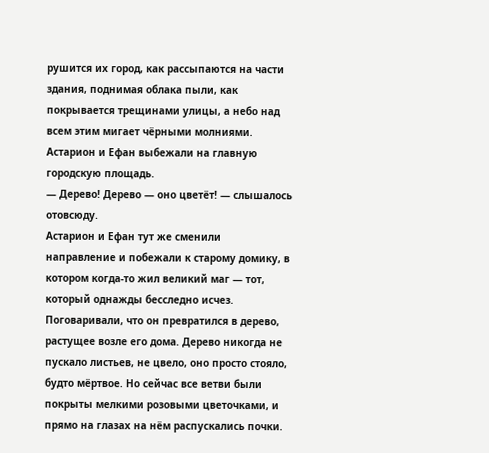рушится их город, как рассыпаются на части здания, поднимая облака пыли, как покрывается трещинами улицы, а небо над всем этим мигает чёрными молниями.
Астарион и Ефан выбежали на главную городскую площадь.
— Дерево! Дерево — оно цветёт! — слышалось отовсюду.
Астарион и Ефан тут же сменили направление и побежали к старому домику, в котором когда-то жил великий маг — тот, который однажды бесследно исчез. Поговаривали, что он превратился в дерево, растущее возле его дома. Дерево никогда не пускало листьев, не цвело, оно просто стояло, будто мёртвое. Но сейчас все ветви были покрыты мелкими розовыми цветочками, и прямо на глазах на нём распускались почки.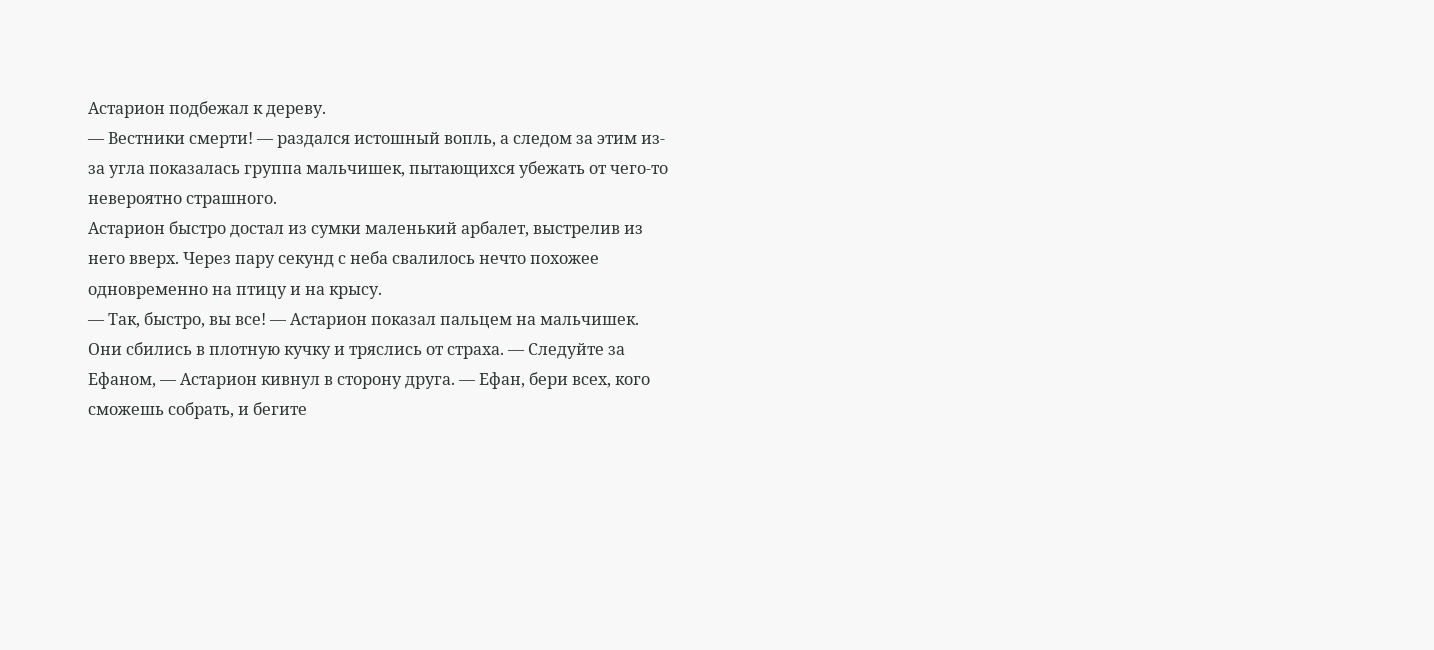Астарион подбежал к дереву.
— Вестники смерти! — раздался истошный вопль, а следом за этим из-за угла показалась группа мальчишек, пытающихся убежать от чего-то невероятно страшного.
Астарион быстро достал из сумки маленький арбалет, выстрелив из него вверх. Через пару секунд с неба свалилось нечто похожее одновременно на птицу и на крысу.
— Так, быстро, вы все! — Астарион показал пальцем на мальчишек. Они сбились в плотную кучку и тряслись от страха. — Следуйте за Ефаном, — Астарион кивнул в сторону друга. — Ефан, бери всех, кого сможешь собрать, и бегите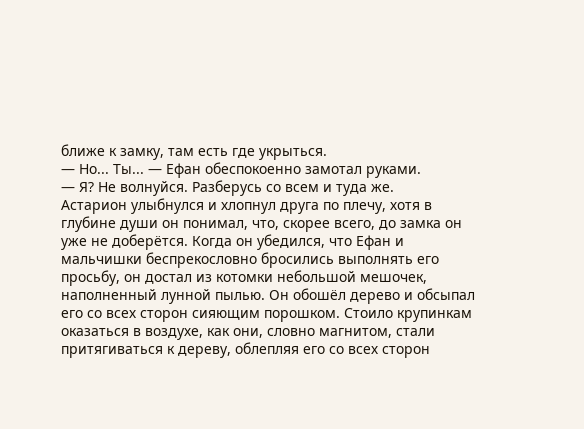ближе к замку, там есть где укрыться.
— Но... Ты... — Ефан обеспокоенно замотал руками.
— Я? Не волнуйся. Разберусь со всем и туда же.
Астарион улыбнулся и хлопнул друга по плечу, хотя в глубине души он понимал, что, скорее всего, до замка он уже не доберётся. Когда он убедился, что Ефан и мальчишки беспрекословно бросились выполнять его просьбу, он достал из котомки небольшой мешочек, наполненный лунной пылью. Он обошёл дерево и обсыпал его со всех сторон сияющим порошком. Стоило крупинкам оказаться в воздухе, как они, словно магнитом, стали притягиваться к дереву, облепляя его со всех сторон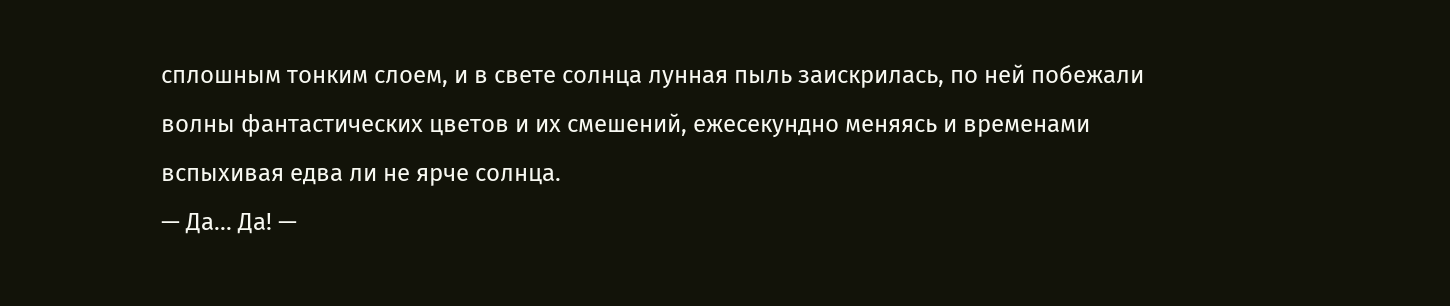сплошным тонким слоем, и в свете солнца лунная пыль заискрилась, по ней побежали волны фантастических цветов и их смешений, ежесекундно меняясь и временами вспыхивая едва ли не ярче солнца.
— Да... Да! —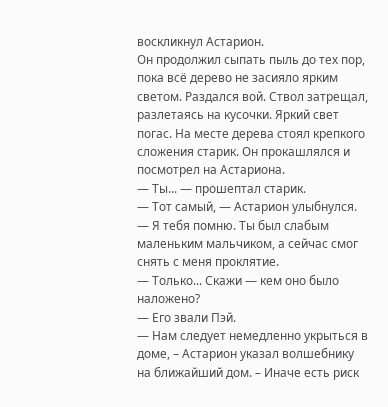воскликнул Астарион.
Он продолжил сыпать пыль до тех пор, пока всё дерево не засияло ярким светом. Раздался вой. Ствол затрещал, разлетаясь на кусочки. Яркий свет погас. На месте дерева стоял крепкого сложения старик. Он прокашлялся и посмотрел на Астариона.
— Ты... — прошептал старик.
— Тот самый, — Астарион улыбнулся.
— Я тебя помню. Ты был слабым маленьким мальчиком, а сейчас смог снять с меня проклятие.
— Только... Скажи — кем оно было наложено?
— Его звали Пэй.
— Нам следует немедленно укрыться в доме, – Астарион указал волшебнику на ближайший дом. – Иначе есть риск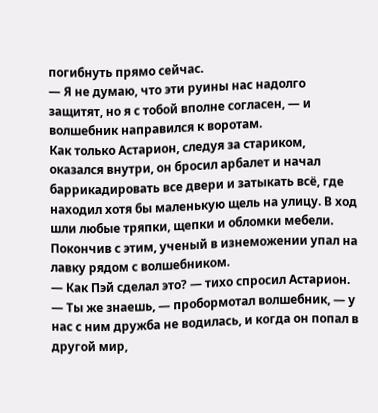погибнуть прямо сейчас.
— Я не думаю, что эти руины нас надолго защитят, но я с тобой вполне согласен, — и волшебник направился к воротам.
Как только Астарион, следуя за стариком, оказался внутри, он бросил арбалет и начал баррикадировать все двери и затыкать всё, где находил хотя бы маленькую щель на улицу. В ход шли любые тряпки, щепки и обломки мебели. Покончив с этим, ученый в изнеможении упал на лавку рядом с волшебником.
— Как Пэй сделал это? — тихо спросил Астарион.
— Ты же знаешь, — пробормотал волшебник, — у нас с ним дружба не водилась, и когда он попал в другой мир,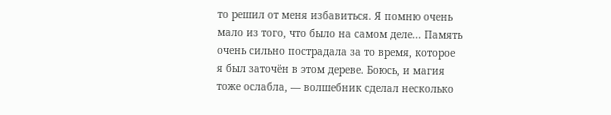то решил от меня избавиться. Я помню очень мало из того, что было на самом деле... Память очень сильно пострадала за то время, которое я был заточён в этом дереве. Боюсь, и магия тоже ослабла, — волшебник сделал несколько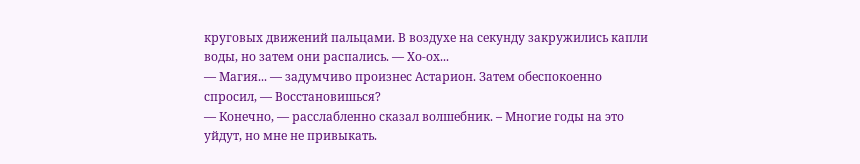круговых движений пальцами. В воздухе на секунду закружились капли воды, но затем они распались. — Хо-ох...
— Магия... — задумчиво произнес Астарион. Затем обеспокоенно спросил, — Восстановишься?
— Конечно, — расслабленно сказал волшебник. – Многие годы на это уйдут, но мне не привыкать.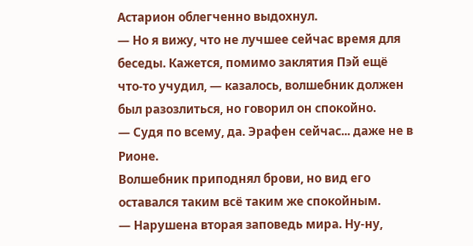Астарион облегченно выдохнул.
— Но я вижу, что не лучшее сейчас время для беседы. Кажется, помимо заклятия Пэй ещё что-то учудил, — казалось, волшебник должен был разозлиться, но говорил он спокойно.
— Судя по всему, да. Эрафен сейчас... даже не в Рионе.
Волшебник приподнял брови, но вид его оставался таким всё таким же спокойным.
— Нарушена вторая заповедь мира. Ну-ну,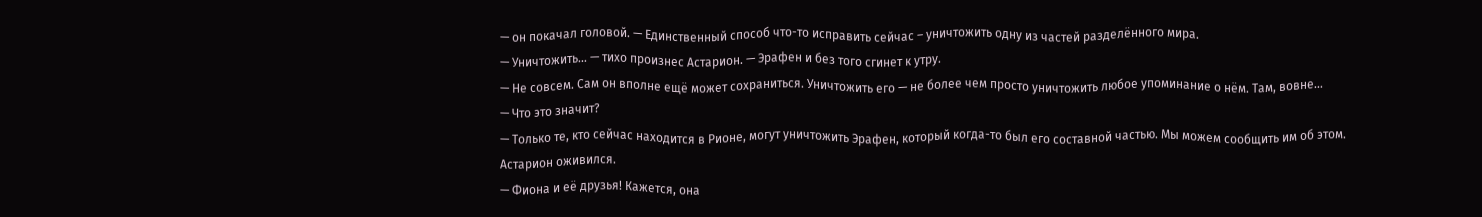— он покачал головой. — Единственный способ что-то исправить сейчас – уничтожить одну из частей разделённого мира.
— Уничтожить... — тихо произнес Астарион. — Эрафен и без того сгинет к утру.
— Не совсем. Сам он вполне ещё может сохраниться. Уничтожить его — не более чем просто уничтожить любое упоминание о нём. Там, вовне...
— Что это значит?
— Только те, кто сейчас находится в Рионе, могут уничтожить Эрафен, который когда-то был его составной частью. Мы можем сообщить им об этом.
Астарион оживился.
— Фиона и её друзья! Кажется, она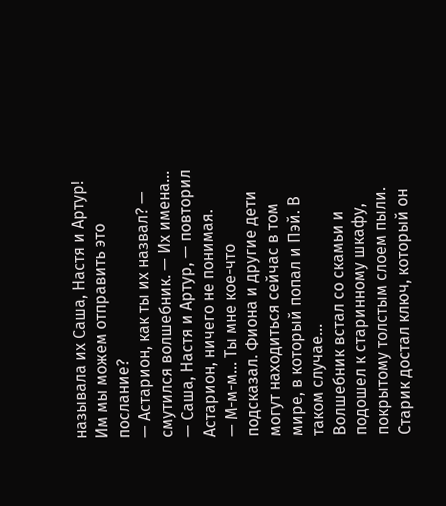называла их Саша, Настя и Артур! Им мы можем отправить это послание?
— Астарион, как ты их назвал? — смутился волшебник. — Их имена...
— Саша, Настя и Артур, — повторил Астарион, ничего не понимая.
— М-м-м... Ты мне кое-что подсказал. Фиона и другие дети могут находиться сейчас в том мире, в который попал и Пэй. В таком случае...
Волшебник встал со скамьи и подошел к старинному шкафу, покрытому толстым слоем пыли. Старик достал ключ, который он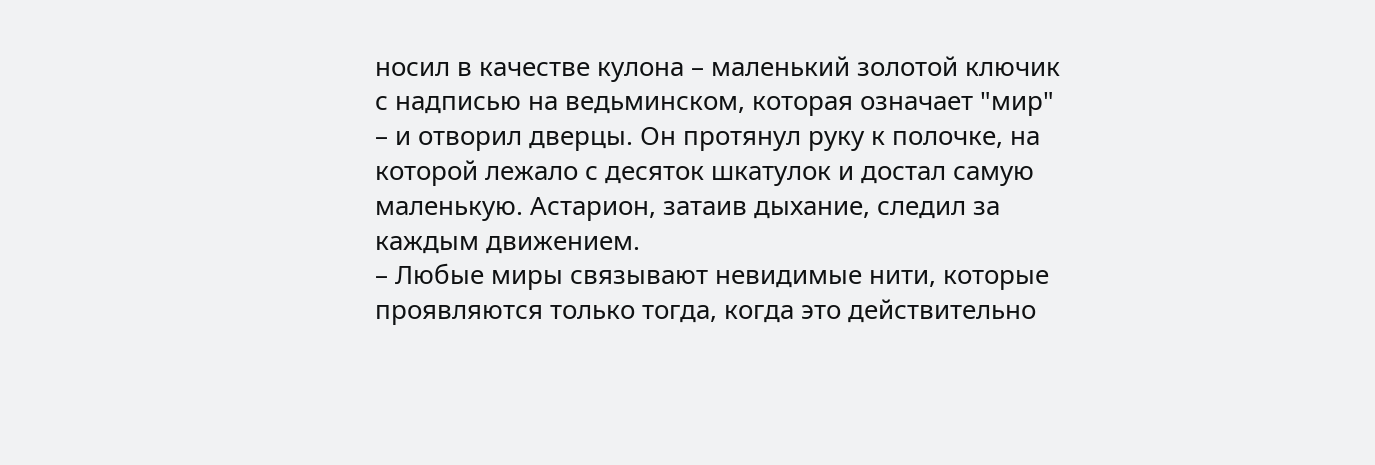носил в качестве кулона – маленький золотой ключик с надписью на ведьминском, которая означает "мир" – и отворил дверцы. Он протянул руку к полочке, на которой лежало с десяток шкатулок и достал самую маленькую. Астарион, затаив дыхание, следил за каждым движением.
– Любые миры связывают невидимые нити, которые проявляются только тогда, когда это действительно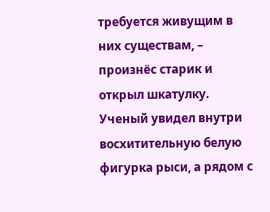требуется живущим в них существам, – произнёс старик и открыл шкатулку.
Ученый увидел внутри восхитительную белую фигурка рыси, а рядом с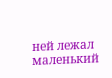ней лежал маленький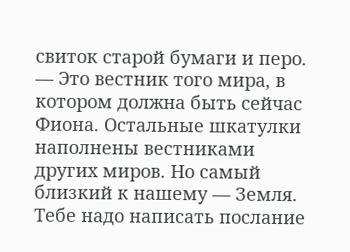свиток старой бумаги и перо.
— Это вестник того мира, в котором должна быть сейчас Фиона. Остальные шкатулки наполнены вестниками других миров. Но самый близкий к нашему — Земля. Тебе надо написать послание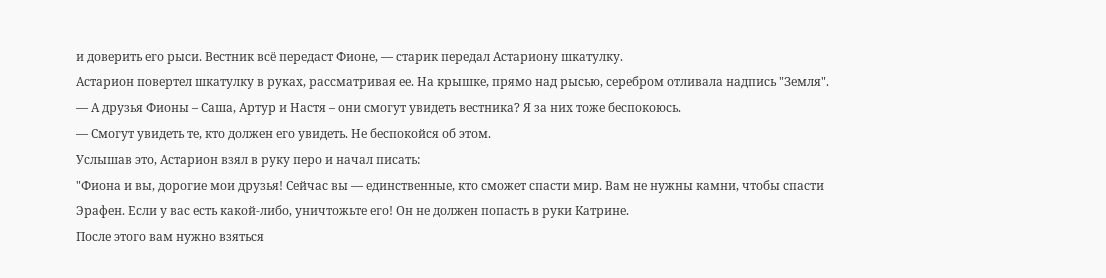и доверить его рыси. Вестник всё передаст Фионе, — старик передал Астариону шкатулку.
Астарион повертел шкатулку в руках, рассматривая ее. На крышке, прямо над рысью, серебром отливала надпись "Земля".
— А друзья Фионы – Саша, Артур и Настя – они смогут увидеть вестника? Я за них тоже беспокоюсь.
— Смогут увидеть те, кто должен его увидеть. Не беспокойся об этом.
Услышав это, Астарион взял в руку перо и начал писать:
"Фиона и вы, дорогие мои друзья! Сейчас вы — единственные, кто сможет спасти мир. Вам не нужны камни, чтобы спасти Эрафен. Если у вас есть какой-либо, уничтожьте его! Он не должен попасть в руки Катрине.
После этого вам нужно взяться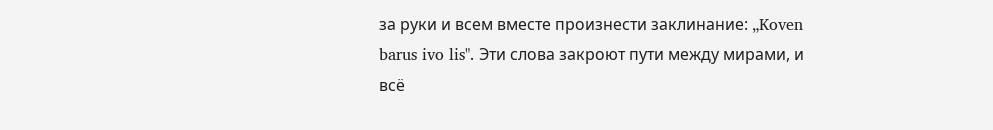за руки и всем вместе произнести заклинание: „Koven barus ivo lis". Эти слова закроют пути между мирами, и всё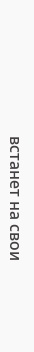встанет на свои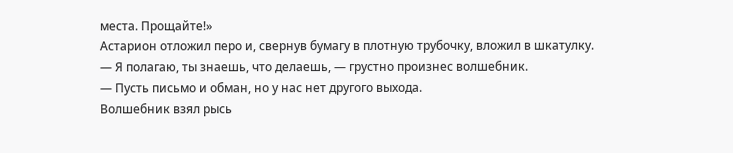места. Прощайте!»
Астарион отложил перо и, свернув бумагу в плотную трубочку, вложил в шкатулку.
— Я полагаю, ты знаешь, что делаешь, — грустно произнес волшебник.
— Пусть письмо и обман, но у нас нет другого выхода.
Волшебник взял рысь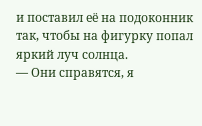и поставил её на подоконник так, чтобы на фигурку попал яркий луч солнца.
— Они справятся, я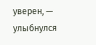уверен, — улыбнулся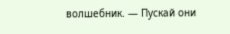волшебник. — Пускай они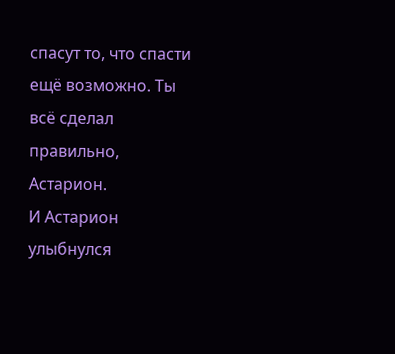спасут то, что спасти ещё возможно. Ты всё сделал правильно, Астарион.
И Астарион улыбнулся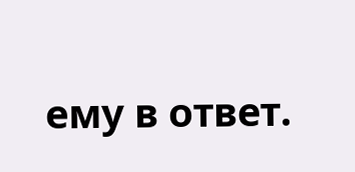ему в ответ.